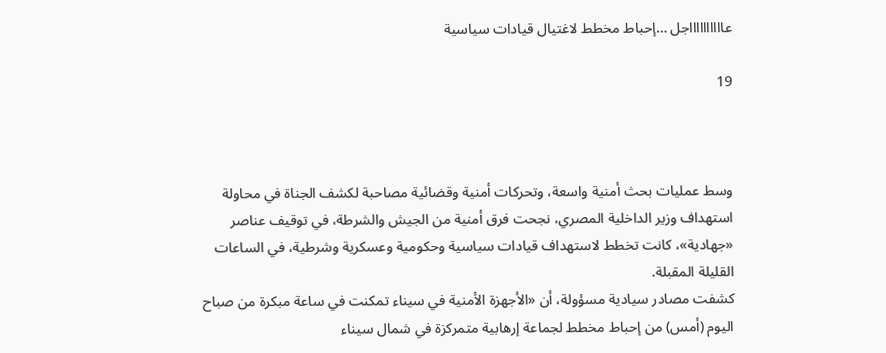عااااااااااجل …إحباط مخطط لاغتيال قيادات سياسية

19



وسط عمليات بحث أمنية واسعة، وتحركات أمنية وقضائية مصاحبة لكشف الجناة في محاولة استهداف وزير الداخلية المصري، نجحت فرق أمنية من الجيش والشرطة، في توقيف عناصر «جهادية»، كانت تخطط لاستهداف قيادات سياسية وحكومية وعسكرية وشرطية، في الساعات القليلة المقبلة.
كشفت مصادر سيادية مسؤولة، أن «الأجهزة الأمنية في سيناء تمكنت في ساعة مبكرة من صباح اليوم (أمس) من إحباط مخطط لجماعة إرهابية متمركزة في شمال سيناء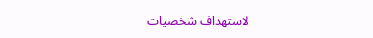لاستهداف شخصيات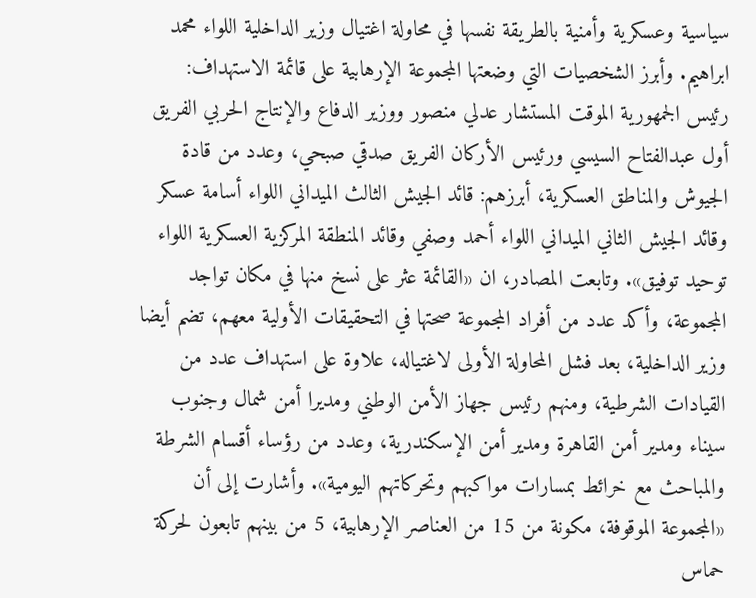سياسية وعسكرية وأمنية بالطريقة نفسها في محاولة اغتيال وزير الداخلية اللواء محمد ابراهيم. وأبرز الشخصيات التي وضعتها المجموعة الإرهابية على قائمة الاستهداف: رئيس الجمهورية الموقت المستشار عدلي منصور ووزير الدفاع والإنتاج الحربي الفريق أول عبدالفتاح السيسي ورئيس الأركان الفريق صدقي صبحي، وعدد من قادة الجيوش والمناطق العسكرية، أبرزهم: قائد الجيش الثالث الميداني اللواء أسامة عسكر وقائد الجيش الثاني الميداني اللواء أحمد وصفي وقائد المنطقة المركزية العسكرية اللواء توحيد توفيق». وتابعت المصادر، ان «القائمة عثر على نسخ منها في مكان تواجد المجموعة، وأكد عدد من أفراد المجموعة صحتها في التحقيقات الأولية معهم، تضم أيضا وزير الداخلية، بعد فشل المحاولة الأولى لاغتياله، علاوة على استهداف عدد من القيادات الشرطية، ومنهم رئيس جهاز الأمن الوطني ومديرا أمن شمال وجنوب سيناء ومدير أمن القاهرة ومدير أمن الإسكندرية، وعدد من رؤساء أقسام الشرطة والمباحث مع خرائط بمسارات مواكبهم وتحركاتهم اليومية». وأشارت إلى أن «المجموعة الموقوفة، مكونة من 15 من العناصر الإرهابية، 5 من بينهم تابعون لحركة حماس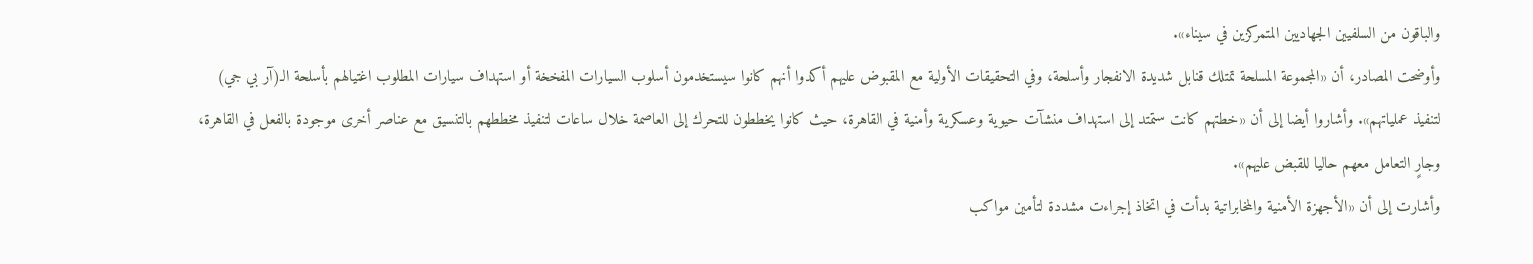والباقون من السلفيين الجهاديين المتمركزين في سيناء».
وأوضحت المصادر، أن «المجموعة المسلحة تمتلك قنابل شديدة الانفجار وأسلحة، وفي التحقيقات الأولية مع المقبوض عليهم أكدوا أنهم كانوا سيستخدمون أسلوب السيارات المفخخة أو استهداف سيارات المطلوب اغتيالهم بأسلحة الـ(آر بي جي) لتنفيذ عملياتهم». وأشاروا أيضا إلى أن «خطتهم كانت ستمتد إلى استهداف منشآت حيوية وعسكرية وأمنية في القاهرة، حيث كانوا يخططون للتحرك إلى العاصمة خلال ساعات لتنفيذ مخططهم بالتنسيق مع عناصر أخرى موجودة بالفعل في القاهرة، وجارٍ التعامل معهم حاليا للقبض عليهم».
وأشارت إلى أن «الأجهزة الأمنية والمخابراتية بدأت في اتخاذ إجراءت مشددة لتأمين مواكب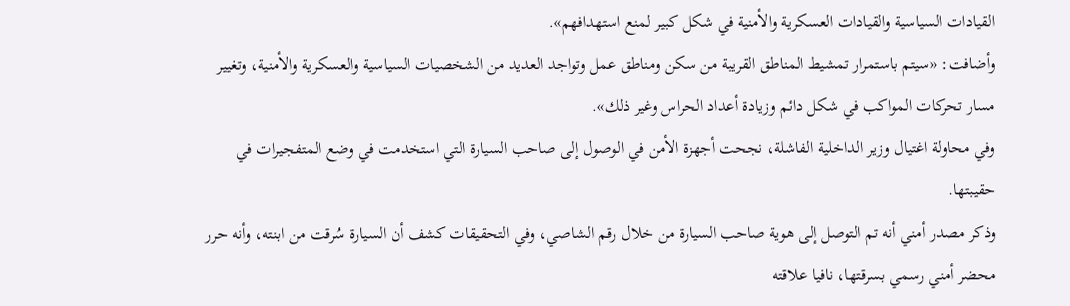القيادات السياسية والقيادات العسكرية والأمنية في شكل كبير لمنع استهدافهم».
وأضافت: «سيتم باستمرار تمشيط المناطق القريبة من سكن ومناطق عمل وتواجد العديد من الشخصيات السياسية والعسكرية والأمنية، وتغيير مسار تحركات المواكب في شكل دائم وزيادة أعداد الحراس وغير ذلك».
وفي محاولة اغتيال وزير الداخلية الفاشلة، نجحت أجهزة الأمن في الوصول إلى صاحب السيارة التي استخدمت في وضع المتفجيرات في حقيبتها.
وذكر مصدر أمني أنه تم التوصل إلى هوية صاحب السيارة من خلال رقم الشاصي، وفي التحقيقات كشف أن السيارة سُرقت من ابنته، وأنه حرر محضر أمني رسمي بسرقتها، نافيا علاقته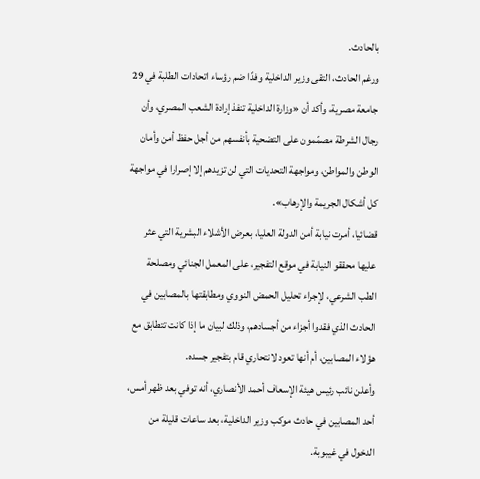بالحادث.
ورغم الحادث، التقى وزير الداخلية وفدًا ضم رؤساء اتحادات الطلبة في 29 جامعة مصرية، وأكد أن «وزارة الداخلية تنفذ إرادة الشعب المصري، وأن رجال الشرطة مصمّمون على التضحية بأنفسهم من أجل حفظ أمن وأمان الوطن والمواطن، ومواجهة التحديات التي لن تزيدهم إلا إصرارا في مواجهة كل أشكال الجريمة والإرهاب».
قضائيا، أمرت نيابة أمن الدولة العليا، بعرض الأشلاء البشرية التي عثر عليها محققو النيابة في موقع التفجير، على المعمل الجنائي ومصلحة الطب الشرعي، لإجراء تحليل الحمض النووي ومطابقتها بالمصابين في الحادث الذي فقدوا أجزاء من أجسادهم، وذلك لبيان ما إذا كانت تتطابق مع هؤلاء المصابين، أم أنها تعود لانتحاري قام بتفجير جسده.
وأعلن نائب رئيس هيئة الإسعاف أحمد الأنصاري، أنه توفي بعد ظهر أمس، أحد المصابين في حادث موكب وزير الداخلية، بعد ساعات قليلة من الدخول في غيبوبة.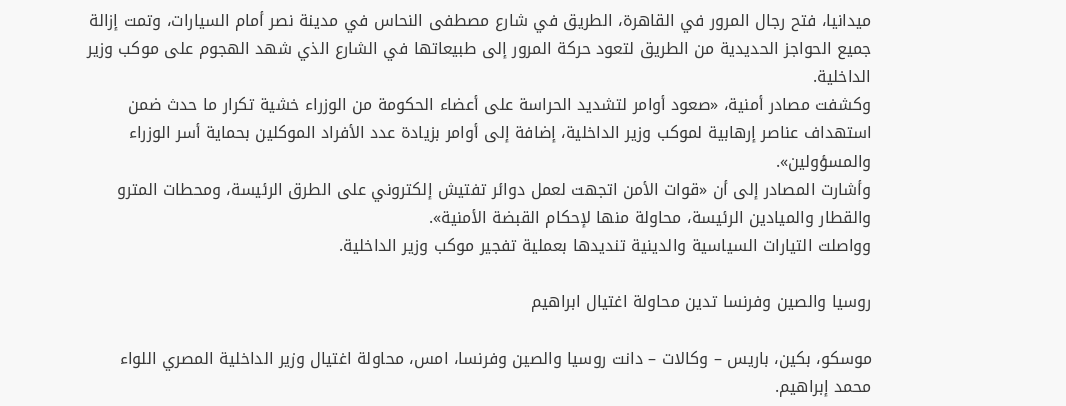ميدانيا، فتح رجال المرور في القاهرة، الطريق في شارع مصطفى النحاس في مدينة نصر أمام السيارات، وتمت إزالة جميع الحواجز الحديدية من الطريق لتعود حركة المرور إلى طبيعاتها في الشارع الذي شهد الهجوم على موكب وزير الداخلية.
وكشفت مصادر أمنية، «صعود أوامر لتشديد الحراسة على أعضاء الحكومة من الوزراء خشية تكرار ما حدث ضمن استهداف عناصر إرهابية لموكب وزير الداخلية، إضافة إلى أوامر بزيادة عدد الأفراد الموكلين بحماية أسر الوزراء والمسؤولين».
وأشارت المصادر إلى أن «قوات الأمن اتجهت لعمل دوائر تفتيش إلكتروني على الطرق الرئيسة، ومحطات المترو والقطار والميادين الرئيسة، محاولة منها لإحكام القبضة الأمنية».
وواصلت التيارات السياسية والدينية تنديدها بعملية تفجير موكب وزير الداخلية.

روسيا والصين وفرنسا تدين محاولة اغتيال ابراهيم

موسكو، بكين، باريس – وكالات – دانت روسيا والصين وفرنسا، امس، محاولة اغتيال وزير الداخلية المصري اللواء محمد إبراهيم.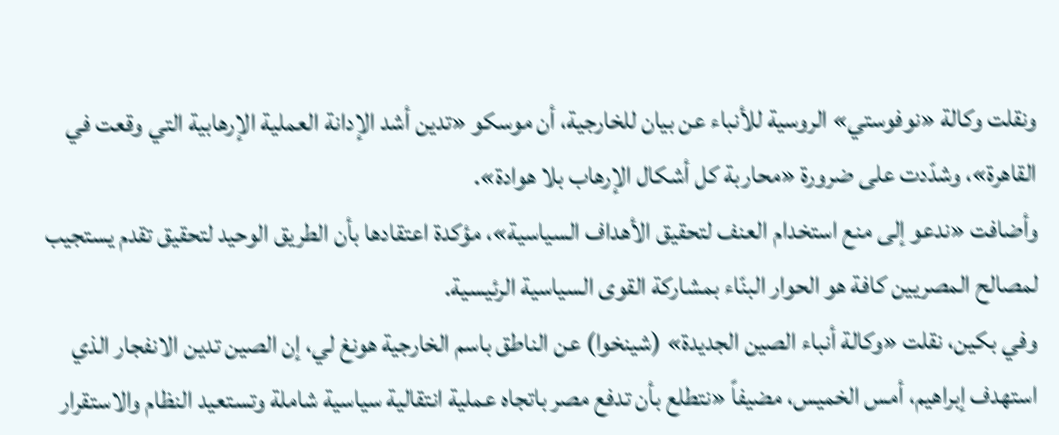ونقلت وكالة «نوفوستي» الروسية للأنباء عن بيان للخارجية، أن موسكو «تدين أشد الإدانة العملية الإرهابية التي وقعت في القاهرة»، وشدّدت على ضرورة «محاربة كل أشكال الإرهاب بلا هوادة».
وأضافت «ندعو إلى منع استخدام العنف لتحقيق الأهداف السياسية»، مؤكدة اعتقادها بأن الطريق الوحيد لتحقيق تقدم يستجيب لمصالح المصريين كافة هو الحوار البنّاء بمشاركة القوى السياسية الرئيسية.
وفي بكين، نقلت «وكالة أنباء الصين الجديدة» (شينخوا) عن الناطق باسم الخارجية هونغ لي، إن الصين تدين الانفجار الذي استهدف إبراهيم، أمس الخميس، مضيفاً «نتطلع بأن تدفع مصر باتجاه عملية انتقالية سياسية شاملة وتستعيد النظام والاستقرار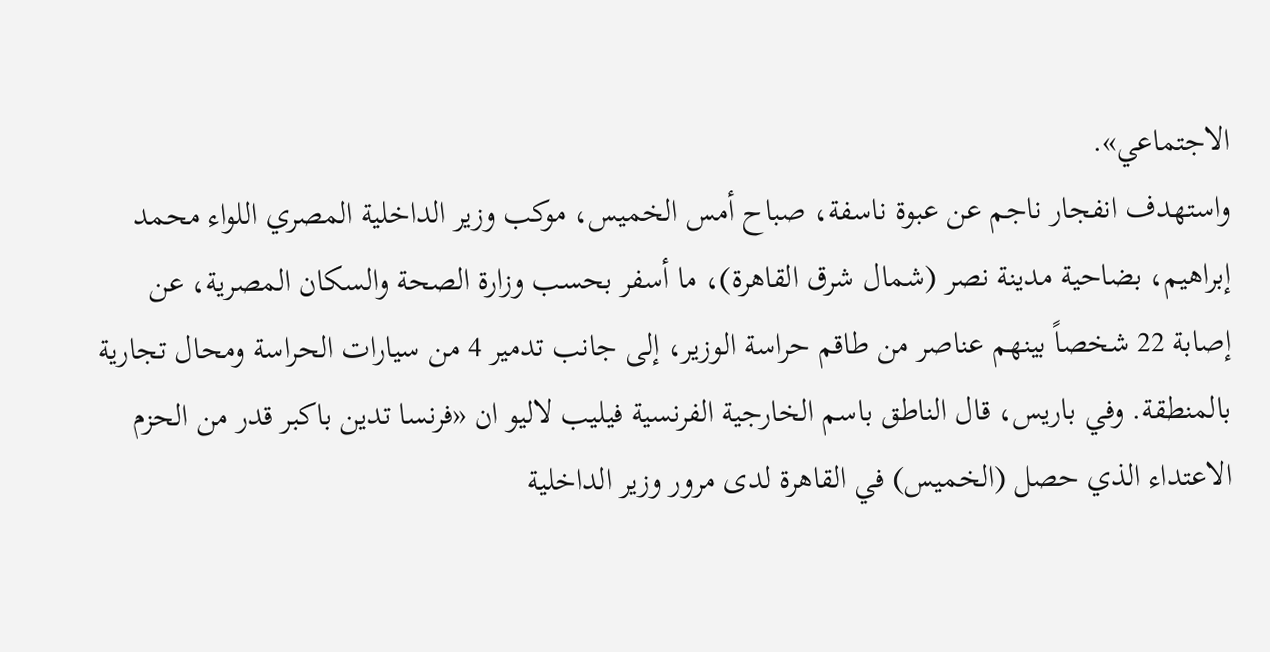الاجتماعي».
واستهدف انفجار ناجم عن عبوة ناسفة، صباح أمس الخميس، موكب وزير الداخلية المصري اللواء محمد إبراهيم، بضاحية مدينة نصر (شمال شرق القاهرة)، ما أسفر بحسب وزارة الصحة والسكان المصرية، عن إصابة 22 شخصاً بينهم عناصر من طاقم حراسة الوزير، إلى جانب تدمير 4 من سيارات الحراسة ومحال تجارية بالمنطقة. وفي باريس، قال الناطق باسم الخارجية الفرنسية فيليب لاليو ان «فرنسا تدين باكبر قدر من الحزم الاعتداء الذي حصل (الخميس) في القاهرة لدى مرور وزير الداخلية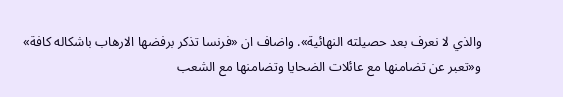والذي لا نعرف بعد حصيلته النهائية». واضاف ان «فرنسا تذكر برفضها الارهاب باشكاله كافة» و«تعبر عن تضامنها مع عائلات الضحايا وتضامنها مع الشعب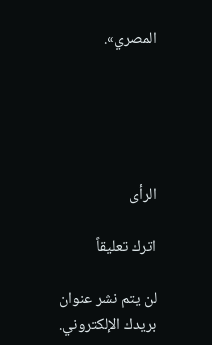المصري».





الرأى

اترك تعليقاً

لن يتم نشر عنوان بريدك الإلكتروني.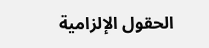الحقول الإلزامية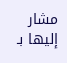مشار إليها بـ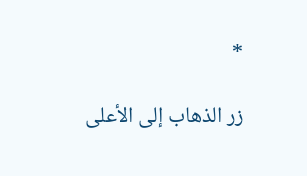*

زر الذهاب إلى الأعلى